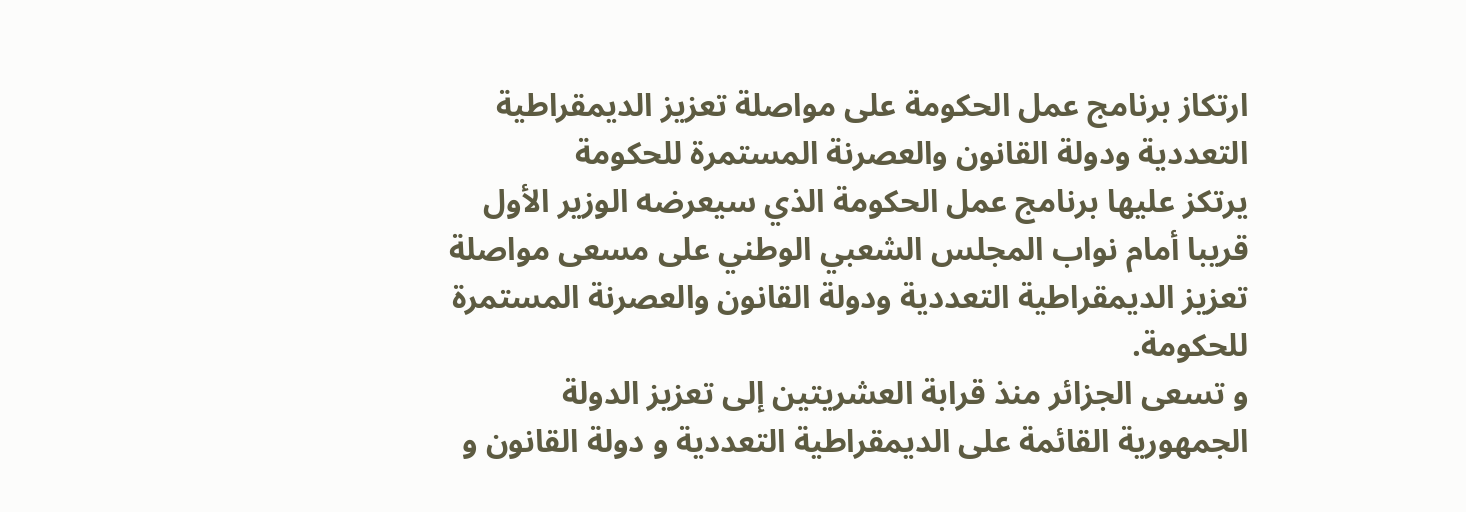ارتكاز برنامج عمل الحكومة على مواصلة تعزيز الديمقراطية التعددية ودولة القانون والعصرنة المستمرة للحكومة
يرتكز عليها برنامج عمل الحكومة الذي سيعرضه الوزير الأول قريبا أمام نواب المجلس الشعبي الوطني على مسعى مواصلة تعزيز الديمقراطية التعددية ودولة القانون والعصرنة المستمرة للحكومة.
و تسعى الجزائر منذ قرابة العشريتين إلى تعزيز الدولة الجمهورية القائمة على الديمقراطية التعددية و دولة القانون و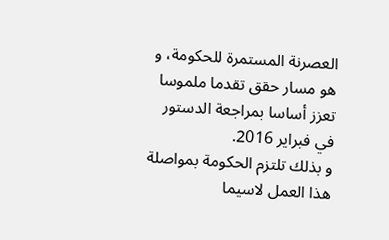العصرنة المستمرة للحكومة، و هو مسار حقق تقدما ملموسا تعزز أساسا بمراجعة الدستور في فبراير 2016.
و بذلك تلتزم الحكومة بمواصلة هذا العمل لاسيما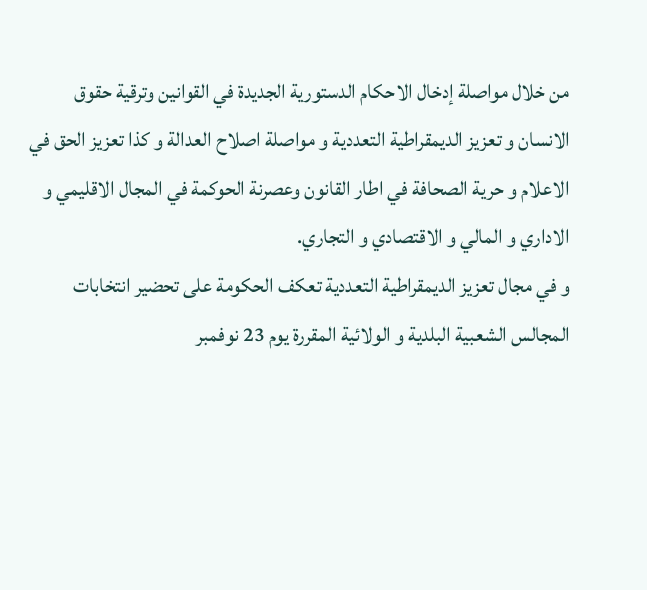من خلال مواصلة إدخال الاحكام الدستورية الجديدة في القوانين وترقية حقوق الانسان و تعزيز الديمقراطية التعددية و مواصلة اصلاح العدالة و كذا تعزيز الحق في الاعلام و حرية الصحافة في اطار القانون وعصرنة الحوكمة في المجال الاقليمي و الاداري و المالي و الاقتصادي و التجاري.
و في مجال تعزيز الديمقراطية التعددية تعكف الحكومة على تحضير انتخابات المجالس الشعبية البلدية و الولائية المقررة يوم 23 نوفمبر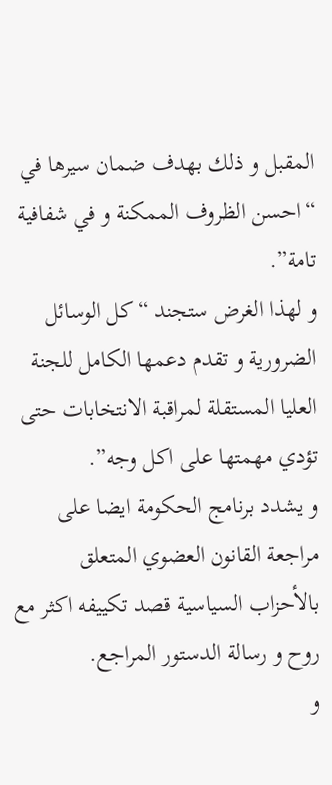المقبل و ذلك بهدف ضمان سيرها في “احسن الظروف الممكنة و في شفافية تامة”.
و لهذا الغرض ستجند “كل الوسائل الضرورية و تقدم دعمها الكامل للجنة العليا المستقلة لمراقبة الانتخابات حتى تؤدي مهمتها على اكل وجه”.
و يشدد برنامج الحكومة ايضا على مراجعة القانون العضوي المتعلق بالأحزاب السياسية قصد تكييفه اكثر مع روح و رسالة الدستور المراجع.
و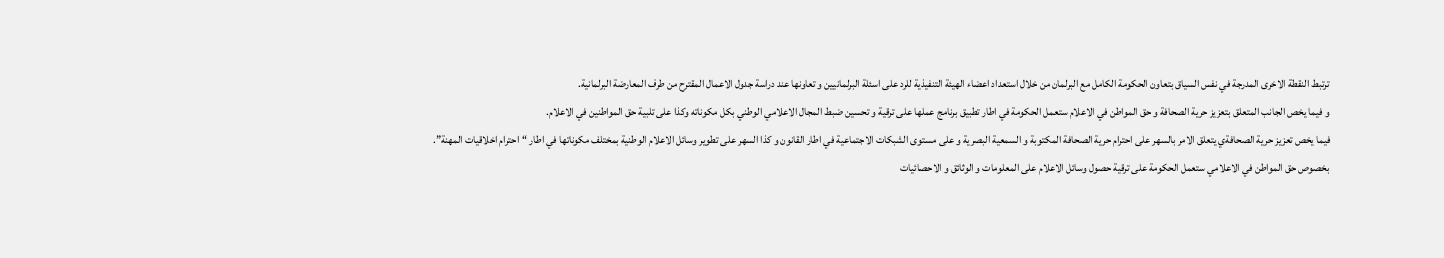ترتبط النقطة الاخرى المدرجة في نفس السياق بتعاون الحكومة الكامل مع البرلمان من خلال استعداد اعضاء الهيئة التنفيذية للرد على اسئلة البرلمانيين و تعاونها عند دراسة جدول الاعمال المقترح من طرف المعارضة البرلمانية.
و فيما يخص الجانب المتعلق بتعزيز حرية الصحافة و حق المواطن في الاعلام ستعمل الحكومة في اطار تطبيق برنامج عملها على ترقية و تحسين ضبط المجال الاعلامي الوطني بكل مكوناته وكذا على تلبية حق المواطنين في الاعلام.
فيما يخص تعزيز حرية الصحافةي يتعلق الامر بالسهر على احترام حرية الصحافة المكتوبة و السمعية البصرية و على مستوى الشبكات الاجتماعية في اطار القانون و كذا السهر على تطوير وسائل الاعلام الوطنية بمختلف مكوناتها في اطار “احترام اخلاقيات المهنة”.
بخصوص حق المواطن في الاعلامي ستعمل الحكومة على ترقية حصول وسائل الاعلام على المعلومات و الوثائق و الاحصائيات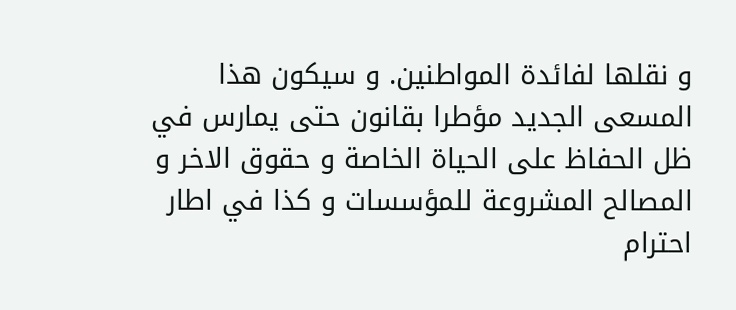و نقلها لفائدة المواطنين. و سيكون هذا المسعى الجديد مؤطرا بقانون حتى يمارس في ظل الحفاظ على الحياة الخاصة و حقوق الاخر و المصالح المشروعة للمؤسسات و كذا في اطار احترام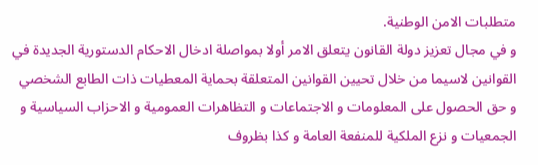متطلبات الامن الوطنية.
و في مجال تعزيز دولة القانون يتعلق الامر أولا بمواصلة ادخال الاحكام الدستورية الجديدة في القوانين لاسيما من خلال تحيين القوانين المتعلقة بحماية المعطيات ذات الطابع الشخصي و حق الحصول على المعلومات و الاجتماعات و التظاهرات العمومية و الاحزاب السياسية و الجمعيات و نزع الملكية للمنفعة العامة و كذا بظروف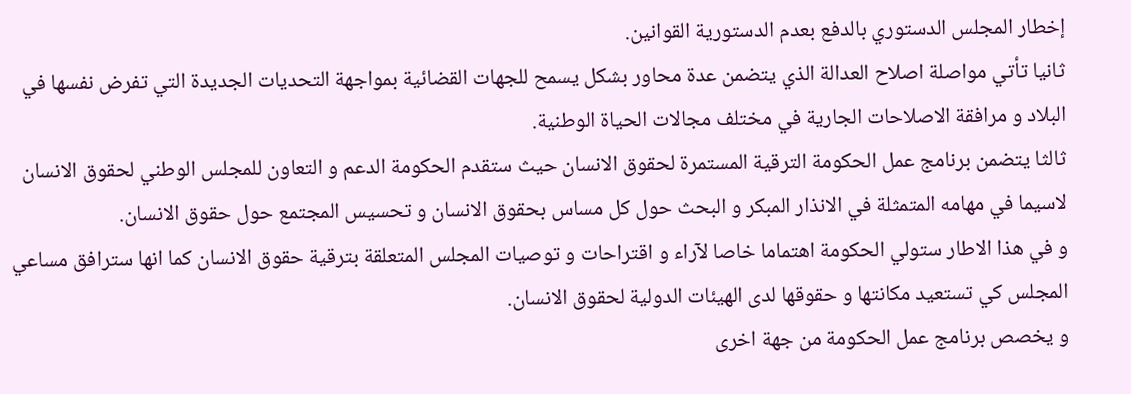إخطار المجلس الدستوري بالدفع بعدم الدستورية القوانين.
ثانيا تأتي مواصلة اصلاح العدالة الذي يتضمن عدة محاور بشكل يسمح للجهات القضائية بمواجهة التحديات الجديدة التي تفرض نفسها في البلاد و مرافقة الاصلاحات الجارية في مختلف مجالات الحياة الوطنية.
ثالثا يتضمن برنامج عمل الحكومة الترقية المستمرة لحقوق الانسان حيث ستقدم الحكومة الدعم و التعاون للمجلس الوطني لحقوق الانسان لاسيما في مهامه المتمثلة في الانذار المبكر و البحث حول كل مساس بحقوق الانسان و تحسيس المجتمع حول حقوق الانسان.
و في هذا الاطار ستولي الحكومة اهتماما خاصا لآراء و اقتراحات و توصيات المجلس المتعلقة بترقية حقوق الانسان كما انها سترافق مساعي المجلس كي تستعيد مكانتها و حقوقها لدى الهيئات الدولية لحقوق الانسان.
و يخصص برنامج عمل الحكومة من جهة اخرى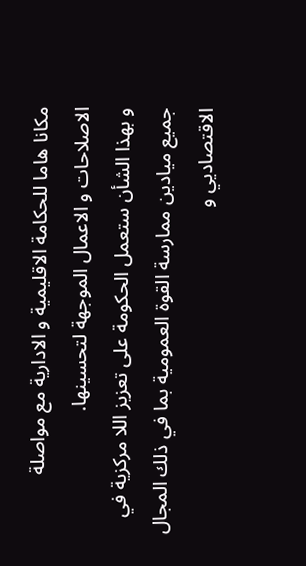مكانا هاما للحكامة الاقليمية و الادارية مع مواصلة الاصلاحات و الاعمال الموجهة لتحسينها.
و بهذا الشأن ستعمل الحكومة على تعزيز اللا مركزية في جميع ميادين ممارسة القوة العمومية بما في ذلك المجال الاقتصاديي و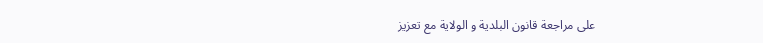على مراجعة قانون البلدية و الولاية مع تعزيز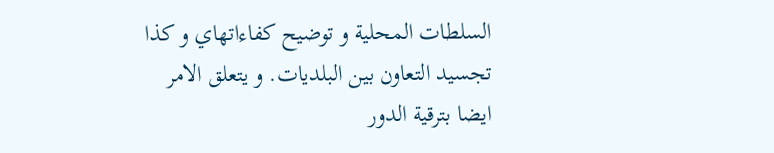السلطات المحلية و توضيح كفاءاتهاي و كذا تجسيد التعاون بين البلديات. و يتعلق الامر ايضا بترقية الدور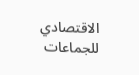الاقتصادي للجماعات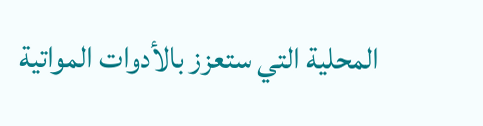المحلية التي ستعزز بالأدوات المواتية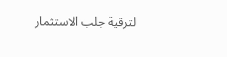لترقية جلب الاستثمار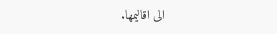الى اقاليمها.